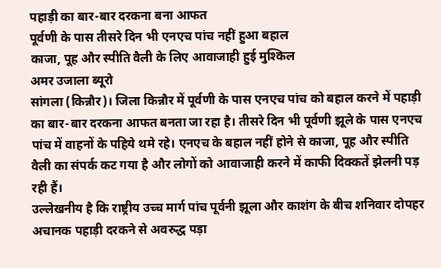पहाड़ी का बार-बार दरकना बना आफत
पूर्वणी के पास तीसरे दिन भी एनएच पांच नहीं हुआ बहाल
काजा, पूह और स्पीति वैली के लिए आवाजाही हुई मुश्किल
अमर उजाला ब्यूरो
सांगला (किन्नौर)। जिला किन्नौर में पूर्वणी के पास एनएच पांच को बहाल करने में पहाड़ी का बार-बार दरकना आफत बनता जा रहा है। तीसरे दिन भी पूर्वणी झूले के पास एनएच पांच में वाहनों के पहिये थमे रहे। एनएच के बहाल नहीं होने से काजा, पूह और स्पीति वैली का संपर्क कट गया है और लोगों को आवाजाही करने में काफी दिक्कतें झेलनी पड़ रही हैं।
उल्लेखनीय है कि राष्ट्रीय उच्च मार्ग पांच पूर्वनी झूला और काशंग के बीच शनिवार दोपहर अचानक पहाड़ी दरकने से अवरुद्ध पड़ा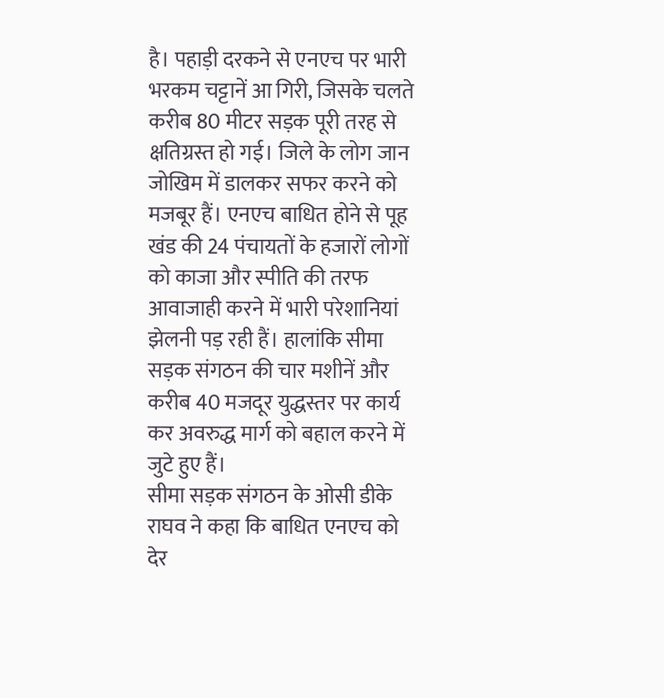है। पहाड़ी दरकने से एनएच पर भारी भरकम चट्टानें आ गिरी, जिसके चलते करीब 80 मीटर सड़क पूरी तरह से क्षतिग्रस्त हो गई। जिले के लोग जान जोखिम में डालकर सफर करने को मजबूर हैं। एनएच बाधित होने से पूह खंड की 24 पंचायतों के हजारों लोगों को काजा और स्पीति की तरफ आवाजाही करने में भारी परेशानियां झेलनी पड़ रही हैं। हालांकि सीमा सड़क संगठन की चार मशीनें और करीब 40 मजदूर युद्धस्तर पर कार्य कर अवरुद्ध मार्ग को बहाल करने में जुटे हुए हैं।
सीमा सड़क संगठन के ओसी डीके राघव ने कहा कि बाधित एनएच को देर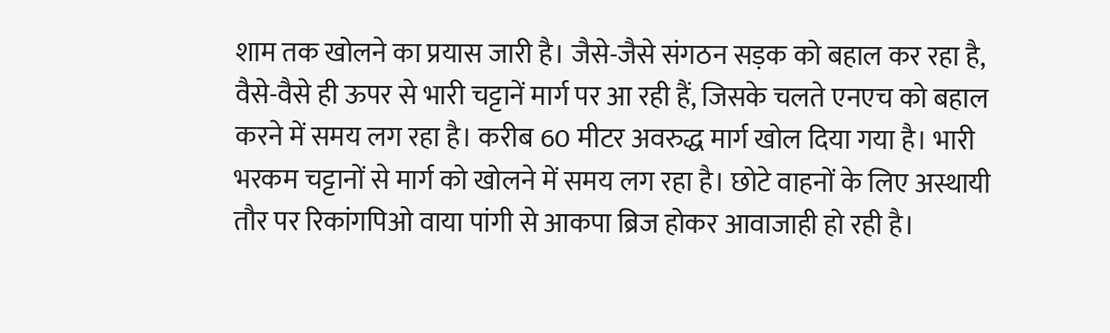शाम तक खोलने का प्रयास जारी है। जैसे-जैसे संगठन सड़क को बहाल कर रहा है, वैसे-वैसे ही ऊपर से भारी चट्टानें मार्ग पर आ रही हैं, जिसके चलते एनएच को बहाल करने में समय लग रहा है। करीब 60 मीटर अवरुद्ध मार्ग खोल दिया गया है। भारी भरकम चट्टानों से मार्ग को खोलने में समय लग रहा है। छोटे वाहनों के लिए अस्थायी तौर पर रिकांगपिओ वाया पांगी से आकपा ब्रिज होकर आवाजाही हो रही है।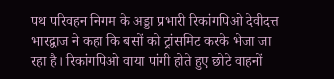पथ परिवहन निगम के अड्डा प्रभारी रिकांगपिओ देवीदत्त भारद्वाज ने कहा कि बसों को ट्रांसमिट करके भेजा जा रहा है। रिकांगपिओ वाया पांगी होते हुए छोटे वाहनों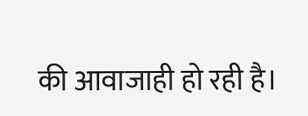की आवाजाही हो रही है।